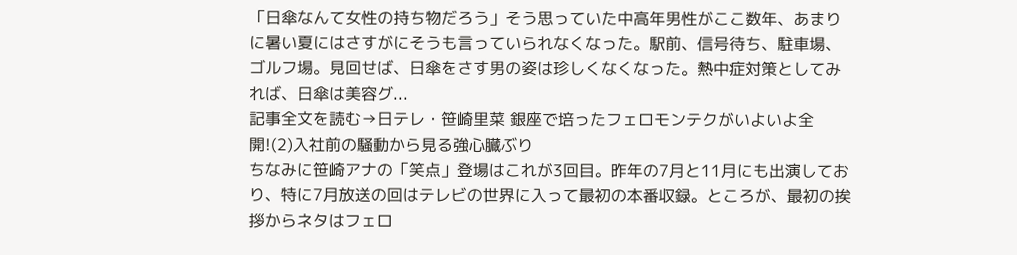「日傘なんて女性の持ち物だろう」そう思っていた中高年男性がここ数年、あまりに暑い夏にはさすがにそうも言っていられなくなった。駅前、信号待ち、駐車場、ゴルフ場。見回せば、日傘をさす男の姿は珍しくなくなった。熱中症対策としてみれば、日傘は美容グ...
記事全文を読む→日テレ・笹崎里菜 銀座で培ったフェロモンテクがいよいよ全開!(2)入社前の騒動から見る強心臓ぶり
ちなみに笹崎アナの「笑点」登場はこれが3回目。昨年の7月と11月にも出演しており、特に7月放送の回はテレビの世界に入って最初の本番収録。ところが、最初の挨拶からネタはフェロ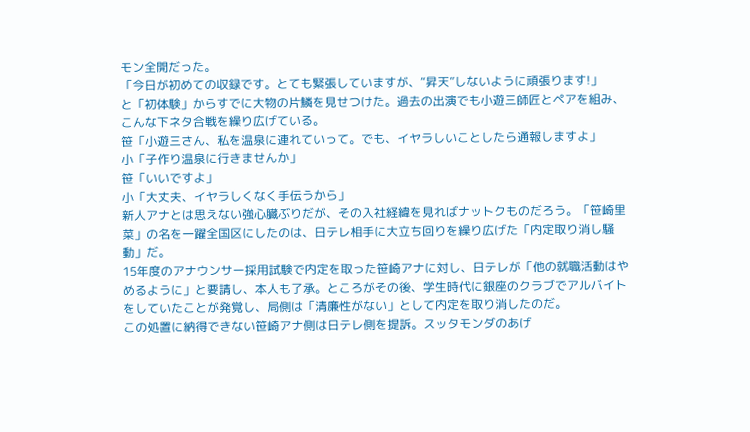モン全開だった。
「今日が初めての収録です。とても緊張していますが、“昇天”しないように頑張ります!」
と「初体験」からすでに大物の片鱗を見せつけた。過去の出演でも小遊三師匠とペアを組み、こんな下ネタ合戦を繰り広げている。
笹「小遊三さん、私を温泉に連れていって。でも、イヤラしいことしたら通報しますよ」
小「子作り温泉に行きませんか」
笹「いいですよ」
小「大丈夫、イヤラしくなく手伝うから」
新人アナとは思えない強心臓ぶりだが、その入社経緯を見ればナットクものだろう。「笹崎里菜」の名を一躍全国区にしたのは、日テレ相手に大立ち回りを繰り広げた「内定取り消し騒動」だ。
15年度のアナウンサー採用試験で内定を取った笹崎アナに対し、日テレが「他の就職活動はやめるように」と要請し、本人も了承。ところがその後、学生時代に銀座のクラブでアルバイトをしていたことが発覚し、局側は「清廉性がない」として内定を取り消したのだ。
この処置に納得できない笹崎アナ側は日テレ側を提訴。スッタモンダのあげ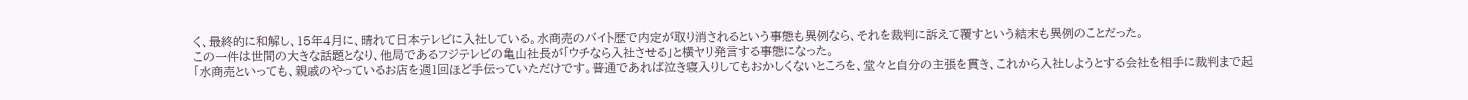く、最終的に和解し、15年4月に、晴れて日本テレビに入社している。水商売のバイト歴で内定が取り消されるという事態も異例なら、それを裁判に訴えて覆すという結末も異例のことだった。
この一件は世間の大きな話題となり、他局であるフジテレビの亀山社長が「ウチなら入社させる」と横ヤリ発言する事態になった。
「水商売といっても、親戚のやっているお店を週1回ほど手伝っていただけです。普通であれば泣き寝入りしてもおかしくないところを、堂々と自分の主張を貫き、これから入社しようとする会社を相手に裁判まで起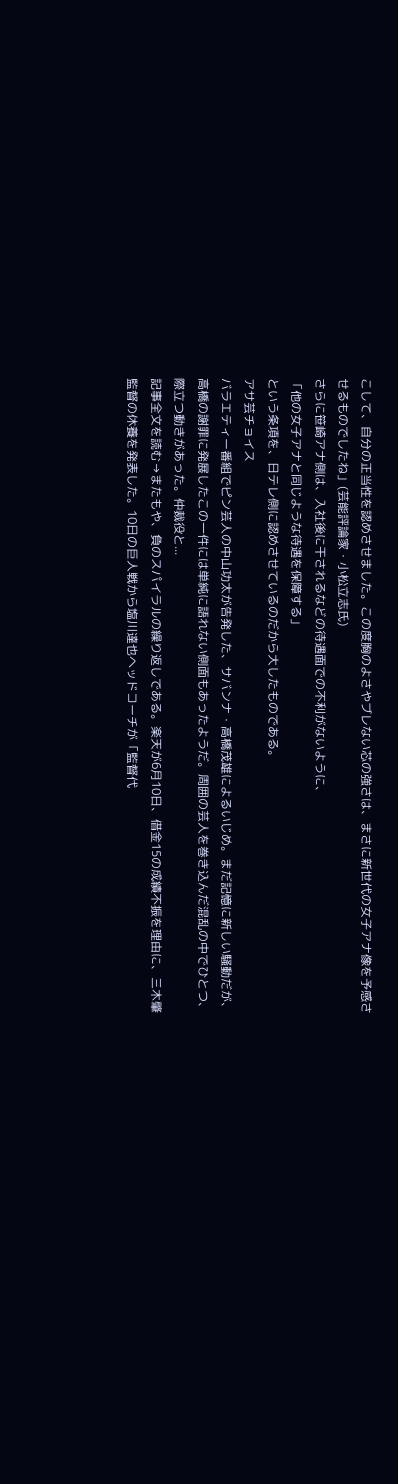こして、自分の正当性を認めさせました。この度胸のよさやブレない芯の強さは、まさに新世代の女子アナ像を予感させるものでしたね」(芸能評論家・小松立志氏)
さらに笹崎アナ側は、入社後に干されるなどの待遇面での不利がないように、
「他の女子アナと同じような待遇を保障する」
という条項を、日テレ側に認めさせているのだから大したものである。
アサ芸チョイス
バラエティー番組でピン芸人の中山功太が告発した、サバンナ・高橋茂雄によるいじめ。まだ記憶に新しい騒動だが、高橋の謝罪に発展したこの一件には単純に語れない側面もあったようだ。周囲の芸人を巻き込んだ混乱の中でひとつ、際立つ動きがあった。仲裁役と...
記事全文を読む→またもや、負のスパイラルの繰り返しである。楽天が6月10日、借金15の成績不振を理由に、三木肇監督の休養を発表した。10日の巨人戦から塩川達也ヘッドコーチが「監督代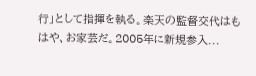行」として指揮を執る。楽天の監督交代はもはや、お家芸だ。2005年に新規参入...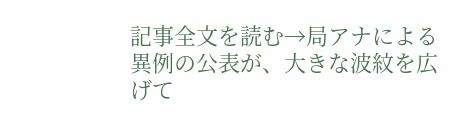記事全文を読む→局アナによる異例の公表が、大きな波紋を広げて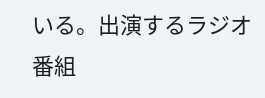いる。出演するラジオ番組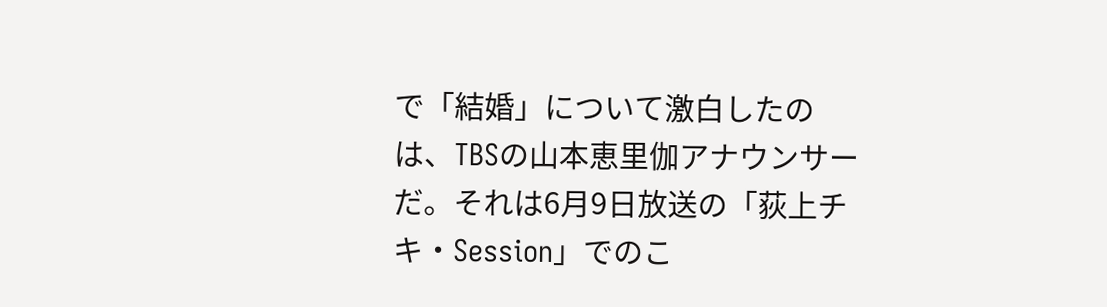で「結婚」について激白したのは、TBSの山本恵里伽アナウンサーだ。それは6月9日放送の「荻上チキ・Session」でのこ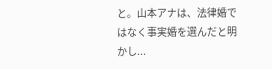と。山本アナは、法律婚ではなく事実婚を選んだと明かし...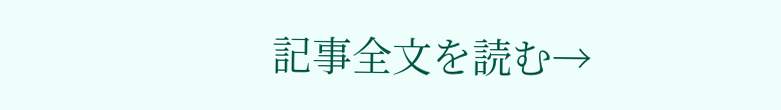記事全文を読む→